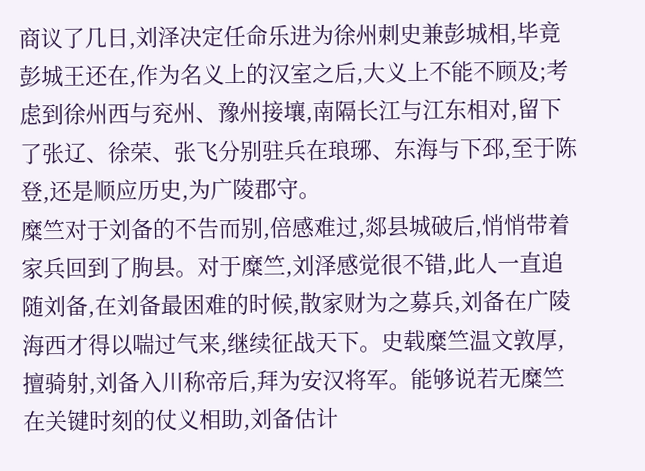商议了几日,刘泽决定任命乐进为徐州刺史兼彭城相,毕竟彭城王还在,作为名义上的汉室之后,大义上不能不顾及;考虑到徐州西与兖州、豫州接壤,南隔长江与江东相对,留下了张辽、徐荣、张飞分别驻兵在琅琊、东海与下邳,至于陈登,还是顺应历史,为广陵郡守。
糜竺对于刘备的不告而别,倍感难过,郯县城破后,悄悄带着家兵回到了朐县。对于糜竺,刘泽感觉很不错,此人一直追随刘备,在刘备最困难的时候,散家财为之募兵,刘备在广陵海西才得以喘过气来,继续征战天下。史载糜竺温文敦厚,擅骑射,刘备入川称帝后,拜为安汉将军。能够说若无糜竺在关键时刻的仗义相助,刘备估计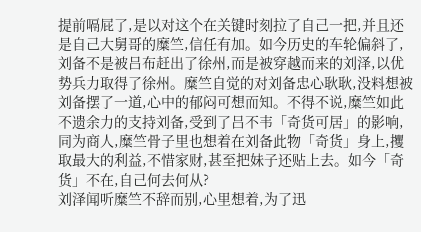提前嗝屁了,是以对这个在关键时刻拉了自己一把,并且还是自己大舅哥的糜竺,信任有加。如今历史的车轮偏斜了,刘备不是被吕布赶出了徐州,而是被穿越而来的刘泽,以优势兵力取得了徐州。糜竺自觉的对刘备忠心耿耿,没料想被刘备摆了一道,心中的郁闷可想而知。不得不说,糜竺如此不遗余力的支持刘备,受到了吕不韦「奇货可居」的影响,同为商人,糜竺骨子里也想着在刘备此物「奇货」身上,攫取最大的利益,不惜家财,甚至把妹子还贴上去。如今「奇货」不在,自己何去何从?
刘泽闻听糜竺不辞而别,心里想着,为了迅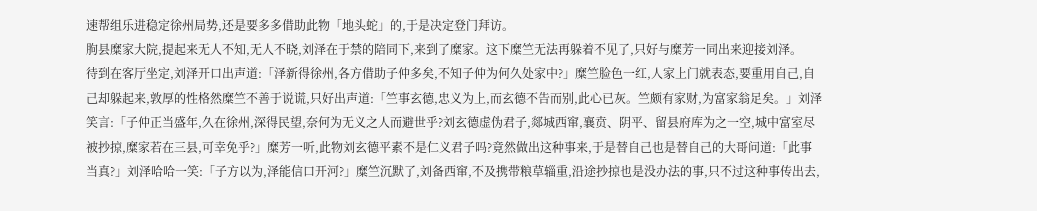速帮组乐进稳定徐州局势,还是要多多借助此物「地头蛇」的,于是决定登门拜访。
朐县糜家大院,提起来无人不知,无人不晓,刘泽在于禁的陪同下,来到了糜家。这下糜竺无法再躲着不见了,只好与糜芳一同出来迎接刘泽。
待到在客厅坐定,刘泽开口出声道:「泽新得徐州,各方借助子仲多矣,不知子仲为何久处家中?」糜竺脸色一红,人家上门就表态,要重用自己,自己却躲起来,敦厚的性格然糜竺不善于说谎,只好出声道:「竺事玄德,忠义为上,而玄德不告而别,此心已灰。竺颇有家财,为富家翁足矣。」刘泽笑言:「子仲正当盛年,久在徐州,深得民望,奈何为无义之人而避世乎?刘玄德虚伪君子,郯城西窜,襄贲、阴平、留县府库为之一空,城中富室尽被抄掠,糜家若在三县,可幸免乎?」糜芳一听,此物刘玄德平素不是仁义君子吗?竟然做出这种事来,于是替自己也是替自己的大哥问道:「此事当真?」刘泽哈哈一笑:「子方以为,泽能信口开河?」糜竺沉默了,刘备西窜,不及携带粮草辎重,沿途抄掠也是没办法的事,只不过这种事传出去,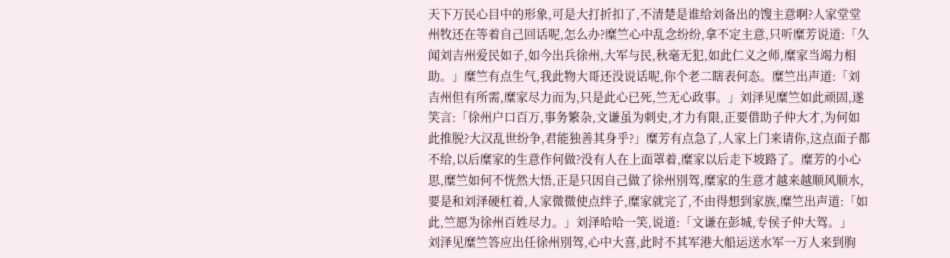天下万民心目中的形象,可是大打折扣了,不清楚是谁给刘备出的馊主意啊?人家堂堂州牧还在等着自己回话呢,怎么办?糜竺心中乱念纷纷,拿不定主意,只听糜芳说道:「久闻刘吉州爱民如子,如今出兵徐州,大军与民,秋毫无犯,如此仁义之师,糜家当竭力相助。」糜竺有点生气,我此物大哥还没说话呢,你个老二瞎表何态。糜竺出声道:「刘吉州但有所需,糜家尽力而为,只是此心已死,竺无心政事。」刘泽见糜竺如此顽固,遂笑言:「徐州户口百万,事务繁杂,文谦虽为刺史,才力有限,正要借助子仲大才,为何如此推脱?大汉乱世纷争,君能独善其身乎?」糜芳有点急了,人家上门来请你,这点面子都不给,以后糜家的生意作何做?没有人在上面罩着,糜家以后走下坡路了。糜芳的小心思,糜竺如何不恍然大悟,正是只因自己做了徐州別驾,糜家的生意才越来越顺风顺水,要是和刘泽硬杠着,人家微微使点绊子,糜家就完了,不由得想到家族,糜竺出声道:「如此,竺愿为徐州百姓尽力。」刘泽哈哈一笑,说道:「文谦在彭城,专侯子仲大驾。」
刘泽见糜竺答应出任徐州別驾,心中大喜,此时不其军港大船运送水军一万人来到朐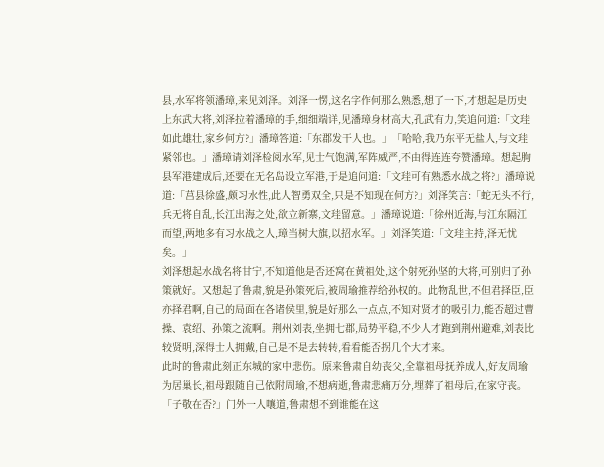县,水军将领潘璋,来见刘泽。刘泽一愣,这名字作何那么熟悉,想了一下,才想起是历史上东武大将,刘泽拉着潘璋的手,细细端详,见潘璋身材高大,孔武有力,笑追问道:「文珪如此雄壮,家乡何方?」潘璋答道:「东郡发干人也。」「哈哈,我乃东平无盐人,与文珪紧邻也。」潘璋请刘泽检阅水军,见士气饱满,军阵威严,不由得连连夸赞潘璋。想起朐县军港建成后,还要在无名岛设立军港,于是追问道:「文珪可有熟悉水战之将?」潘璋说道:「莒县徐盛,颇习水性,此人智勇双全,只是不知现在何方?」刘泽笑言:「蛇无头不行,兵无将自乱,长江出海之处,欲立新寨,文珪留意。」潘璋说道:「徐州近海,与江东隔江而望,两地多有习水战之人,璋当树大旗,以招水军。」刘泽笑道:「文珪主持,泽无忧矣。」
刘泽想起水战名将甘宁,不知道他是否还窝在黄祖处,这个射死孙坚的大将,可别归了孙策就好。又想起了鲁肃,貌是孙策死后,被周瑜推荐给孙权的。此物乱世,不但君择臣,臣亦择君啊,自己的局面在各诸侯里,貌是好那么一点点,不知对贤才的吸引力,能否超过曹操、袁绍、孙策之流啊。荆州刘表,坐拥七郡,局势平稳,不少人才跑到荆州避难,刘表比较贤明,深得士人拥戴,自己是不是去转转,看看能否拐几个大才来。
此时的鲁肃此刻正东城的家中悲伤。原来鲁肃自幼丧父,全靠祖母抚养成人,好友周瑜为居巢长,祖母跟随自己依附周瑜,不想病逝,鲁肃悲痛万分,埋葬了祖母后,在家守丧。
「子敬在否?」门外一人嚷道,鲁肃想不到谁能在这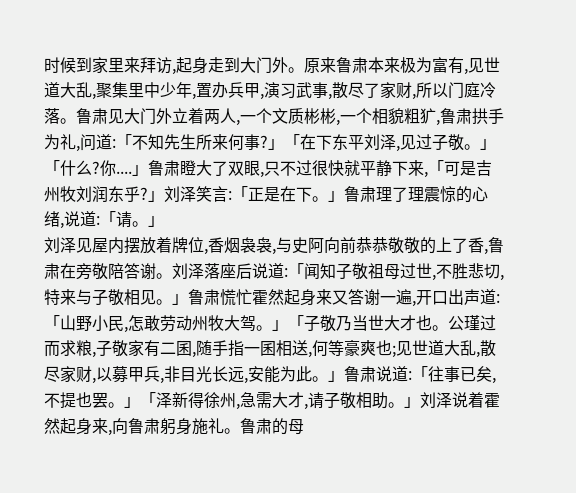时候到家里来拜访,起身走到大门外。原来鲁肃本来极为富有,见世道大乱,聚集里中少年,置办兵甲,演习武事,散尽了家财,所以门庭冷落。鲁肃见大门外立着两人,一个文质彬彬,一个相貌粗犷,鲁肃拱手为礼,问道:「不知先生所来何事?」「在下东平刘泽,见过子敬。」「什么?你....」鲁肃瞪大了双眼,只不过很快就平静下来,「可是吉州牧刘润东乎?」刘泽笑言:「正是在下。」鲁肃理了理震惊的心绪,说道:「请。」
刘泽见屋内摆放着牌位,香烟袅袅,与史阿向前恭恭敬敬的上了香,鲁肃在旁敬陪答谢。刘泽落座后说道:「闻知子敬祖母过世,不胜悲切,特来与子敬相见。」鲁肃慌忙霍然起身来又答谢一遍,开口出声道:「山野小民,怎敢劳动州牧大驾。」「子敬乃当世大才也。公瑾过而求粮,子敬家有二囷,随手指一囷相送,何等豪爽也;见世道大乱,散尽家财,以募甲兵,非目光长远,安能为此。」鲁肃说道:「往事已矣,不提也罢。」「泽新得徐州,急需大才,请子敬相助。」刘泽说着霍然起身来,向鲁肃躬身施礼。鲁肃的母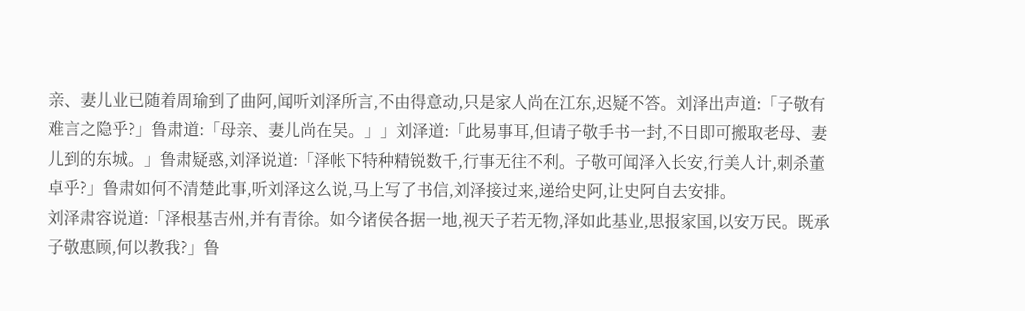亲、妻儿业已随着周瑜到了曲阿,闻听刘泽所言,不由得意动,只是家人尚在江东,迟疑不答。刘泽出声道:「子敬有难言之隐乎?」鲁肃道:「母亲、妻儿尚在吴。」」刘泽道:「此易事耳,但请子敬手书一封,不日即可搬取老母、妻儿到的东城。」鲁肃疑惑,刘泽说道:「泽帐下特种精锐数千,行事无往不利。子敬可闻泽入长安,行美人计,刺杀董卓乎?」鲁肃如何不清楚此事,听刘泽这么说,马上写了书信,刘泽接过来,递给史阿,让史阿自去安排。
刘泽肃容说道:「泽根基吉州,并有青徐。如今诸侯各据一地,视天子若无物,泽如此基业,思报家国,以安万民。既承子敬惠顾,何以教我?」鲁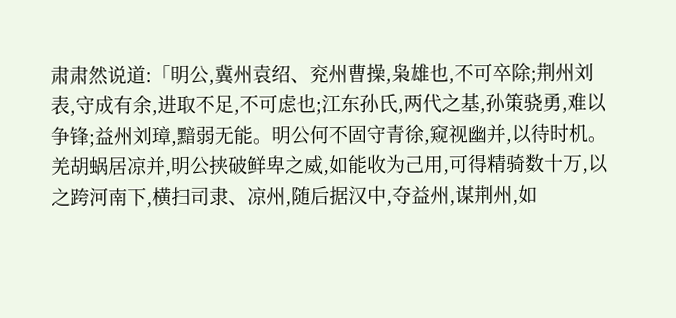肃肃然说道:「明公,冀州袁绍、兖州曹操,枭雄也,不可卒除;荆州刘表,守成有余,进取不足,不可虑也;江东孙氏,两代之基,孙策骁勇,难以争锋;益州刘璋,黯弱无能。明公何不固守青徐,窥视幽并,以待时机。羌胡蜗居凉并,明公挟破鲜卑之威,如能收为己用,可得精骑数十万,以之跨河南下,横扫司隶、凉州,随后据汉中,夺益州,谋荆州,如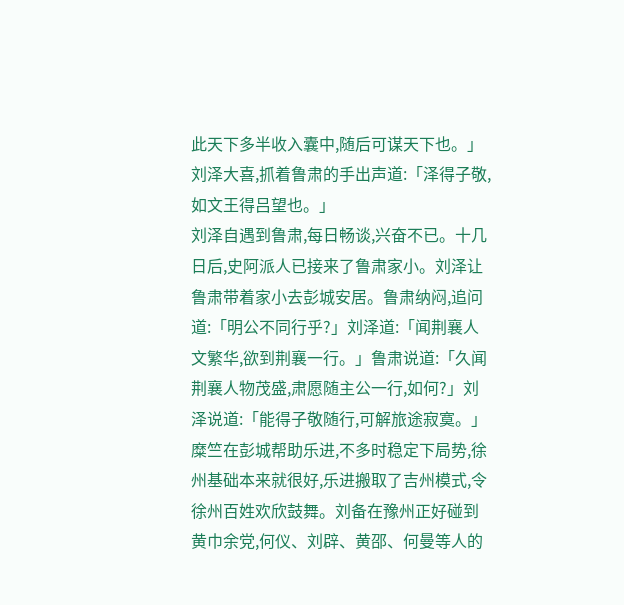此天下多半收入囊中,随后可谋天下也。」刘泽大喜,抓着鲁肃的手出声道:「泽得子敬,如文王得吕望也。」
刘泽自遇到鲁肃,每日畅谈,兴奋不已。十几日后,史阿派人已接来了鲁肃家小。刘泽让鲁肃带着家小去彭城安居。鲁肃纳闷,追问道:「明公不同行乎?」刘泽道:「闻荆襄人文繁华,欲到荆襄一行。」鲁肃说道:「久闻荆襄人物茂盛,肃愿随主公一行,如何?」刘泽说道:「能得子敬随行,可解旅途寂寞。」
糜竺在彭城帮助乐进,不多时稳定下局势,徐州基础本来就很好,乐进搬取了吉州模式,令徐州百姓欢欣鼓舞。刘备在豫州正好碰到黄巾余党,何仪、刘辟、黄邵、何曼等人的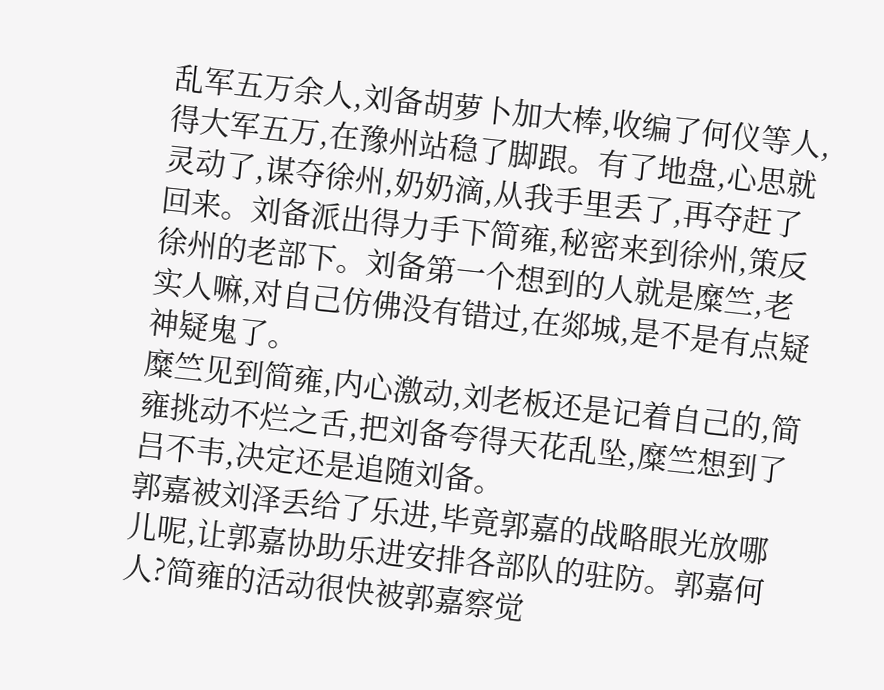乱军五万余人,刘备胡萝卜加大棒,收编了何仪等人,得大军五万,在豫州站稳了脚跟。有了地盘,心思就灵动了,谋夺徐州,奶奶滴,从我手里丢了,再夺赶了回来。刘备派出得力手下简雍,秘密来到徐州,策反徐州的老部下。刘备第一个想到的人就是糜竺,老实人嘛,对自己仿佛没有错过,在郯城,是不是有点疑神疑鬼了。
糜竺见到简雍,内心激动,刘老板还是记着自己的,简雍挑动不烂之舌,把刘备夸得天花乱坠,糜竺想到了吕不韦,决定还是追随刘备。
郭嘉被刘泽丢给了乐进,毕竟郭嘉的战略眼光放哪儿呢,让郭嘉协助乐进安排各部队的驻防。郭嘉何人?简雍的活动很快被郭嘉察觉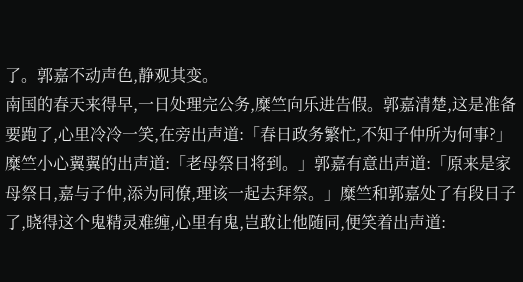了。郭嘉不动声色,静观其变。
南国的春天来得早,一日处理完公务,糜竺向乐进告假。郭嘉清楚,这是准备要跑了,心里冷冷一笑,在旁出声道:「春日政务繁忙,不知子仲所为何事?」糜竺小心翼翼的出声道:「老母祭日将到。」郭嘉有意出声道:「原来是家母祭日,嘉与子仲,添为同僚,理该一起去拜祭。」糜竺和郭嘉处了有段日子了,晓得这个鬼精灵难缠,心里有鬼,岂敢让他随同,便笑着出声道: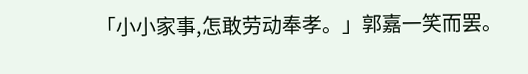「小小家事,怎敢劳动奉孝。」郭嘉一笑而罢。